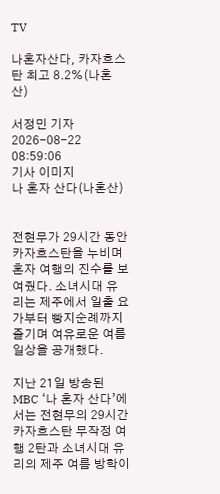TV

나혼자산다, 카자흐스탄 최고 8.2%(나혼산)

서정민 기자
2026-08-22 08:59:06
기사 이미지
나 혼자 산다(나혼산)


전현무가 29시간 동안 카자흐스탄을 누비며 혼자 여행의 진수를 보여줬다. 소녀시대 유리는 제주에서 일출 요가부터 빵지순례까지 즐기며 여유로운 여름 일상을 공개했다.

지난 21일 방송된 MBC ‘나 혼자 산다’에서는 전현무의 29시간 카자흐스탄 무작정 여행 2탄과 소녀시대 유리의 제주 여름 방학이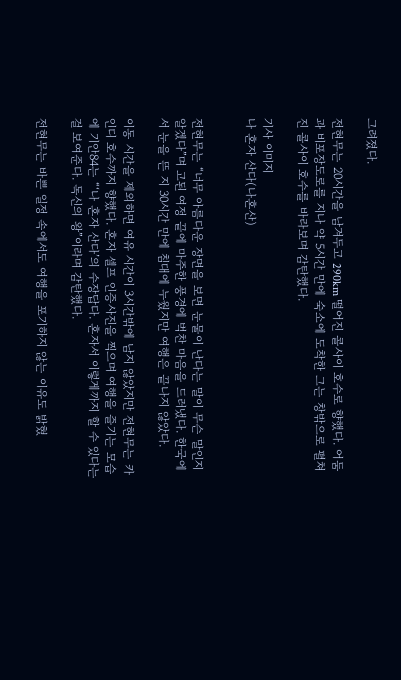그려졌다.

전현무는 20시간을 남겨두고 290km 떨어진 콜사이 호수로 향했다. 어둠과 비포장도로를 지나 약 5시간 만에 숙소에 도착한 그는 창밖으로 펼쳐진 콜사이 호수를 바라보며 감탄했다.

기사 이미지
나 혼자 산다(나혼산)


전현무는 “너무 아름다운 장면을 보면 눈물이 난다는 말이 무슨 말인지 알겠다”며 고된 여정 끝에 마주한 풍경에 벅찬 마음을 드러냈다. 한국에서 눈을 뜬 지 30시간 만에 침대에 누웠지만 여행은 끝나지 않았다.

이동 시간을 제외하면 여유 시간이 3시간밖에 남지 않았지만 전현무는 카인디 호수까지 향했다. 혼자 셀프 인증사진을 찍으며 여행을 즐기는 모습에 기안84는 “‘나 혼자 산다’의 수장답다. 혼자서 이렇게까지 할 수 있다는 걸 보여준다. 독신의 왕”이라며 감탄했다.

전현무는 바쁜 일정 속에서도 여행을 포기하지 않는 이유도 밝혔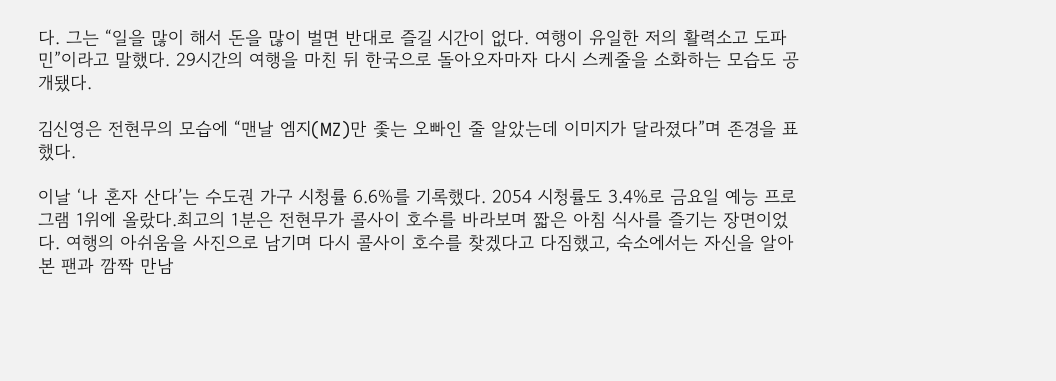다. 그는 “일을 많이 해서 돈을 많이 벌면 반대로 즐길 시간이 없다. 여행이 유일한 저의 활력소고 도파민”이라고 말했다. 29시간의 여행을 마친 뒤 한국으로 돌아오자마자 다시 스케줄을 소화하는 모습도 공개됐다.

김신영은 전현무의 모습에 “맨날 엠지(MZ)만 좇는 오빠인 줄 알았는데 이미지가 달라졌다”며 존경을 표했다.

이날 ‘나 혼자 산다’는 수도권 가구 시청률 6.6%를 기록했다. 2054 시청률도 3.4%로 금요일 예능 프로그램 1위에 올랐다.최고의 1분은 전현무가 콜사이 호수를 바라보며 짧은 아침 식사를 즐기는 장면이었다. 여행의 아쉬움을 사진으로 남기며 다시 콜사이 호수를 찾겠다고 다짐했고, 숙소에서는 자신을 알아본 팬과 깜짝 만남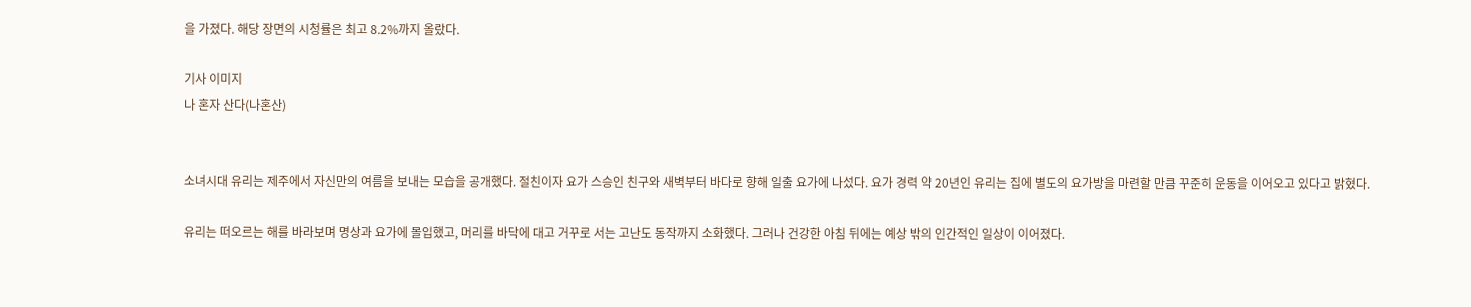을 가졌다. 해당 장면의 시청률은 최고 8.2%까지 올랐다.

기사 이미지
나 혼자 산다(나혼산)


소녀시대 유리는 제주에서 자신만의 여름을 보내는 모습을 공개했다. 절친이자 요가 스승인 친구와 새벽부터 바다로 향해 일출 요가에 나섰다. 요가 경력 약 20년인 유리는 집에 별도의 요가방을 마련할 만큼 꾸준히 운동을 이어오고 있다고 밝혔다.

유리는 떠오르는 해를 바라보며 명상과 요가에 몰입했고, 머리를 바닥에 대고 거꾸로 서는 고난도 동작까지 소화했다. 그러나 건강한 아침 뒤에는 예상 밖의 인간적인 일상이 이어졌다.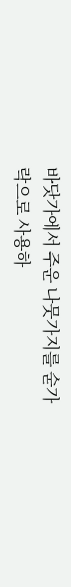바닷가에서 주운 나뭇가지를 숟가락으로 사용하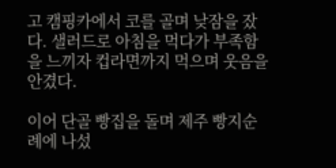고 캠핑카에서 코를 골며 낮잠을 잤다. 샐러드로 아침을 먹다가 부족함을 느끼자 컵라면까지 먹으며 웃음을 안겼다.

이어 단골 빵집을 돌며 제주 빵지순례에 나섰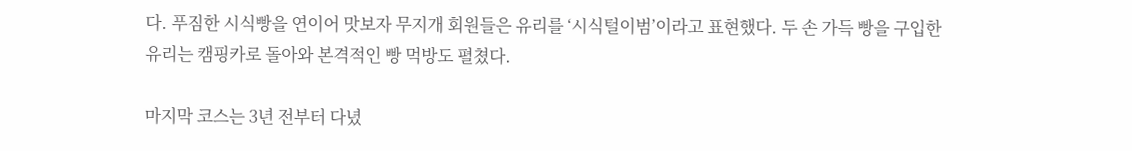다. 푸짐한 시식빵을 연이어 맛보자 무지개 회원들은 유리를 ‘시식털이범’이라고 표현했다. 두 손 가득 빵을 구입한 유리는 캠핑카로 돌아와 본격적인 빵 먹방도 펼쳤다.

마지막 코스는 3년 전부터 다녔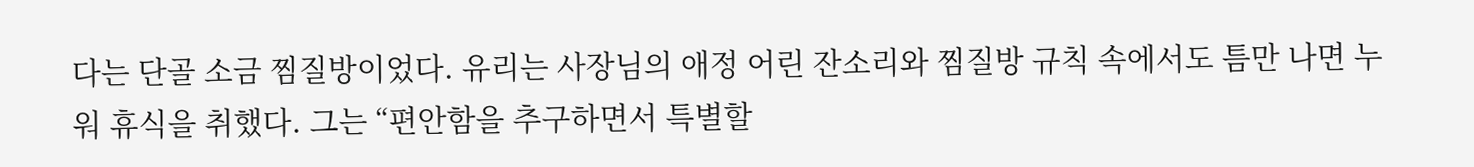다는 단골 소금 찜질방이었다. 유리는 사장님의 애정 어린 잔소리와 찜질방 규칙 속에서도 틈만 나면 누워 휴식을 취했다. 그는 “편안함을 추구하면서 특별할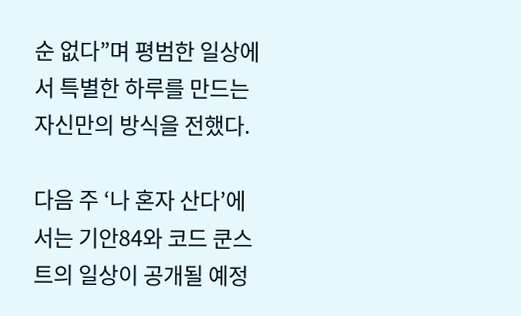순 없다”며 평범한 일상에서 특별한 하루를 만드는 자신만의 방식을 전했다.

다음 주 ‘나 혼자 산다’에서는 기안84와 코드 쿤스트의 일상이 공개될 예정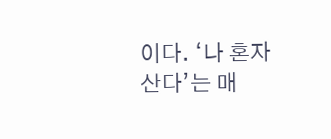이다. ‘나 혼자 산다’는 매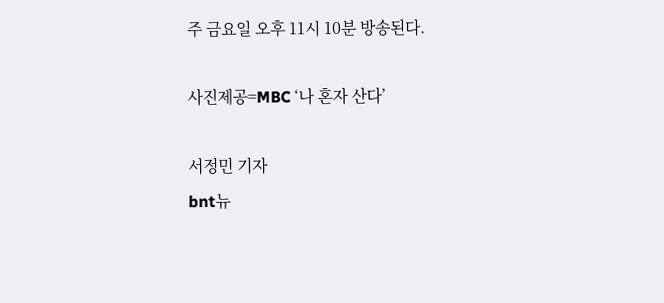주 금요일 오후 11시 10분 방송된다.

사진제공=MBC ‘나 혼자 산다’

서정민 기자
bnt뉴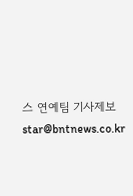스 연예팀 기사제보 star@bntnews.co.kr